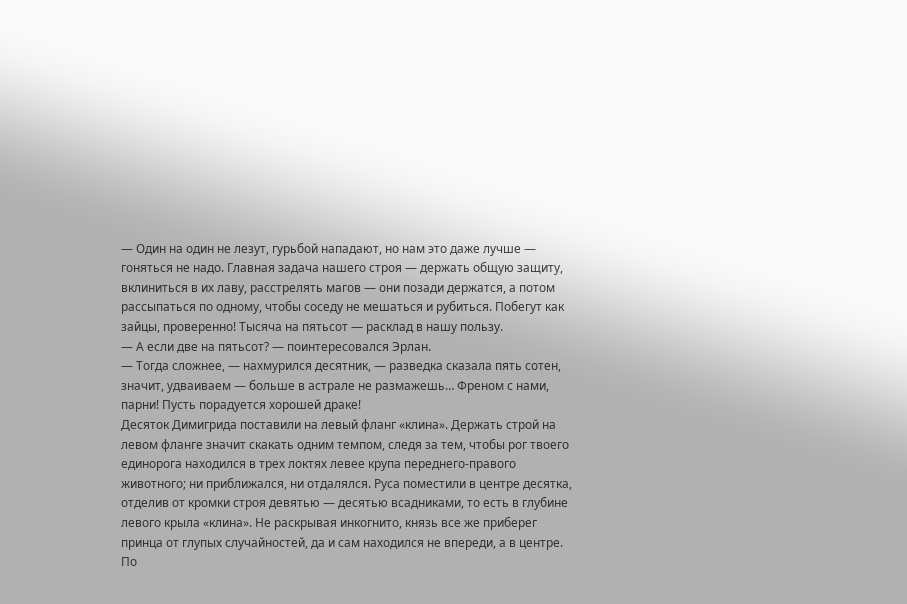— Один на один не лезут, гурьбой нападают, но нам это даже лучше — гоняться не надо. Главная задача нашего строя — держать общую защиту, вклиниться в их лаву, расстрелять магов — они позади держатся, а потом рассыпаться по одному, чтобы соседу не мешаться и рубиться. Побегут как зайцы, проверенно! Тысяча на пятьсот — расклад в нашу пользу.
— А если две на пятьсот? — поинтересовался Эрлан.
— Тогда сложнее, — нахмурился десятник, — разведка сказала пять сотен, значит, удваиваем — больше в астрале не размажешь… Френом с нами, парни! Пусть порадуется хорошей драке!
Десяток Димигрида поставили на левый фланг «клина». Держать строй на левом фланге значит скакать одним темпом, следя за тем, чтобы рог твоего единорога находился в трех локтях левее крупа переднего-правого животного; ни приближался, ни отдалялся. Руса поместили в центре десятка, отделив от кромки строя девятью — десятью всадниками, то есть в глубине левого крыла «клина». Не раскрывая инкогнито, князь все же приберег принца от глупых случайностей, да и сам находился не впереди, а в центре.
По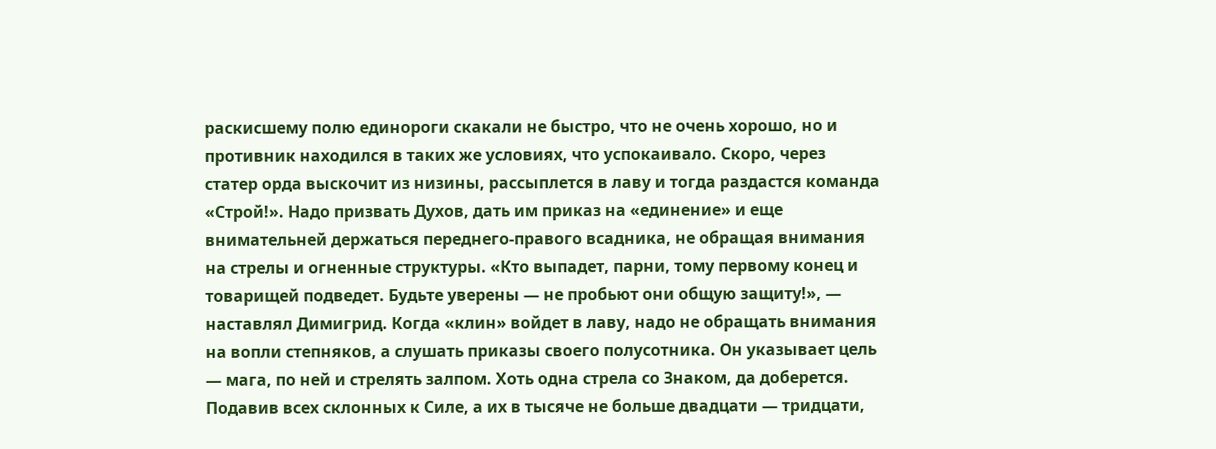раскисшему полю единороги скакали не быстро, что не очень хорошо, но и противник находился в таких же условиях, что успокаивало. Скоро, через статер орда выскочит из низины, рассыплется в лаву и тогда раздастся команда «Строй!». Надо призвать Духов, дать им приказ на «единение» и еще внимательней держаться переднего-правого всадника, не обращая внимания на стрелы и огненные структуры. «Кто выпадет, парни, тому первому конец и товарищей подведет. Будьте уверены — не пробьют они общую защиту!», — наставлял Димигрид. Когда «клин» войдет в лаву, надо не обращать внимания на вопли степняков, а слушать приказы своего полусотника. Он указывает цель — мага, по ней и стрелять залпом. Хоть одна стрела со Знаком, да доберется. Подавив всех склонных к Силе, а их в тысяче не больше двадцати — тридцати,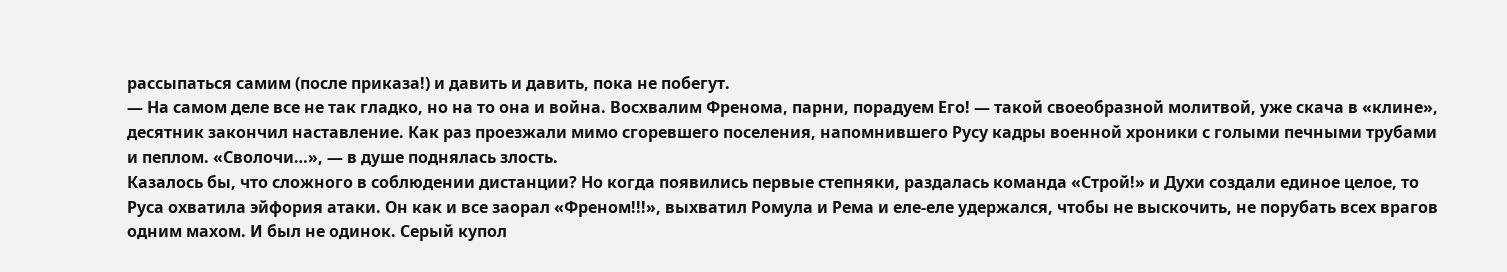рассыпаться самим (после приказа!) и давить и давить, пока не побегут.
— На самом деле все не так гладко, но на то она и война. Восхвалим Френома, парни, порадуем Его! — такой своеобразной молитвой, уже скача в «клине», десятник закончил наставление. Как раз проезжали мимо сгоревшего поселения, напомнившего Русу кадры военной хроники с голыми печными трубами и пеплом. «Сволочи…», — в душе поднялась злость.
Казалось бы, что сложного в соблюдении дистанции? Но когда появились первые степняки, раздалась команда «Строй!» и Духи создали единое целое, то Руса охватила эйфория атаки. Он как и все заорал «Френом!!!», выхватил Ромула и Рема и еле-еле удержался, чтобы не выскочить, не порубать всех врагов одним махом. И был не одинок. Серый купол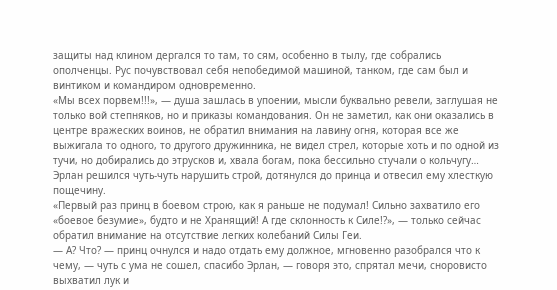защиты над клином дергался то там, то сям, особенно в тылу, где собрались ополченцы. Рус почувствовал себя непобедимой машиной, танком, где сам был и винтиком и командиром одновременно.
«Мы всех порвем!!!», — душа зашлась в упоении, мысли буквально ревели, заглушая не только вой степняков, но и приказы командования. Он не заметил, как они оказались в центре вражеских воинов, не обратил внимания на лавину огня, которая все же выжигала то одного, то другого дружинника, не видел стрел, которые хоть и по одной из тучи, но добирались до этрусков и, хвала богам, пока бессильно стучали о кольчугу…
Эрлан решился чуть-чуть нарушить строй, дотянулся до принца и отвесил ему хлесткую пощечину.
«Первый раз принц в боевом строю, как я раньше не подумал! Сильно захватило его «боевое безумие», будто и не Хранящий! А где склонность к Силе!?», — только сейчас обратил внимание на отсутствие легких колебаний Силы Геи.
— А? Что? — принц очнулся и надо отдать ему должное, мгновенно разобрался что к чему, — чуть с ума не сошел, спасибо Эрлан, — говоря это, спрятал мечи, сноровисто выхватил лук и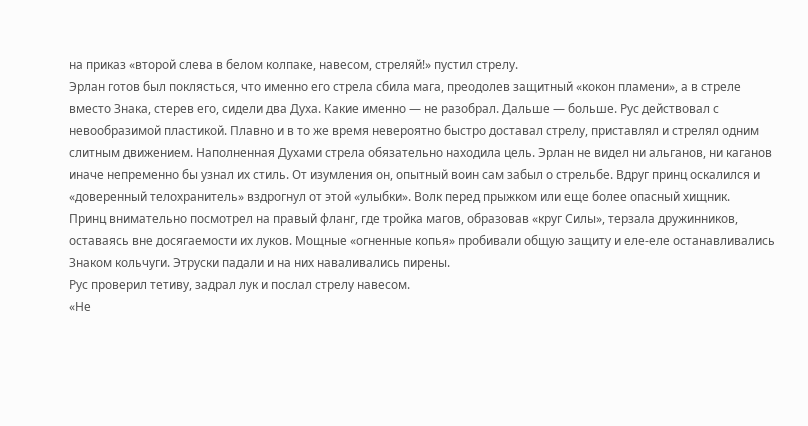на приказ «второй слева в белом колпаке, навесом, стреляй!» пустил стрелу.
Эрлан готов был поклясться, что именно его стрела сбила мага, преодолев защитный «кокон пламени», а в стреле вместо Знака, стерев его, сидели два Духа. Какие именно — не разобрал. Дальше — больше. Рус действовал с невообразимой пластикой. Плавно и в то же время невероятно быстро доставал стрелу, приставлял и стрелял одним слитным движением. Наполненная Духами стрела обязательно находила цель. Эрлан не видел ни альганов, ни каганов иначе непременно бы узнал их стиль. От изумления он, опытный воин сам забыл о стрельбе. Вдруг принц оскалился и «доверенный телохранитель» вздрогнул от этой «улыбки». Волк перед прыжком или еще более опасный хищник.
Принц внимательно посмотрел на правый фланг, где тройка магов, образовав «круг Силы», терзала дружинников, оставаясь вне досягаемости их луков. Мощные «огненные копья» пробивали общую защиту и еле-еле останавливались Знаком кольчуги. Этруски падали и на них наваливались пирены.
Рус проверил тетиву, задрал лук и послал стрелу навесом.
«Не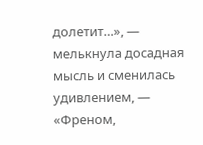долетит…», — мелькнула досадная мысль и сменилась удивлением, — «Френом,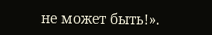не может быть!».